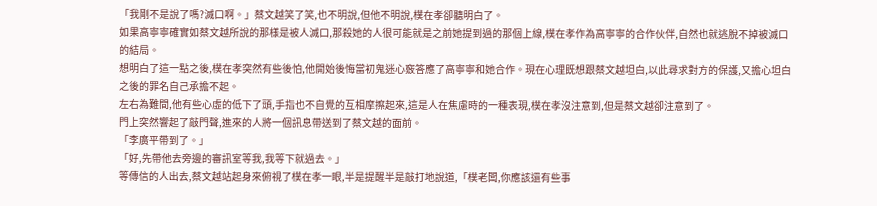「我剛不是說了嗎?滅口啊。」蔡文越笑了笑,也不明說,但他不明說,樸在孝卻聽明白了。
如果高寧寧確實如蔡文越所說的那樣是被人滅口,那殺她的人很可能就是之前她提到過的那個上線,樸在孝作為高寧寧的合作伙伴,自然也就逃脫不掉被滅口的結局。
想明白了這一點之後,樸在孝突然有些後怕,他開始後悔當初鬼迷心竅答應了高寧寧和她合作。現在心理既想跟蔡文越坦白,以此尋求對方的保護,又擔心坦白之後的罪名自己承擔不起。
左右為難間,他有些心虛的低下了頭,手指也不自覺的互相摩擦起來,這是人在焦慮時的一種表現,樸在孝沒注意到,但是蔡文越卻注意到了。
門上突然響起了敲門聲,進來的人將一個訊息帶送到了蔡文越的面前。
「李廣平帶到了。」
「好,先帶他去旁邊的審訊室等我,我等下就過去。」
等傳信的人出去,蔡文越站起身來俯視了樸在孝一眼,半是提醒半是敲打地說道,「樸老闆,你應該還有些事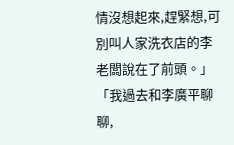情沒想起來,趕緊想,可別叫人家洗衣店的李老闆說在了前頭。」
「我過去和李廣平聊聊,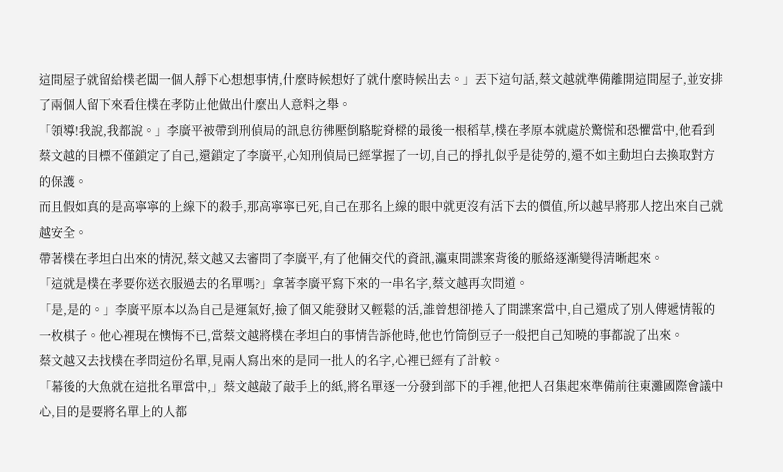這間屋子就留給樸老闆一個人靜下心想想事情,什麼時候想好了就什麼時候出去。」丟下這句話,蔡文越就準備離開這間屋子,並安排了兩個人留下來看住樸在孝防止他做出什麼出人意料之舉。
「領導!我說,我都說。」李廣平被帶到刑偵局的訊息彷彿壓倒駱駝脊樑的最後一根稻草,樸在孝原本就處於驚慌和恐懼當中,他看到蔡文越的目標不僅鎖定了自己,還鎖定了李廣平,心知刑偵局已經掌握了一切,自己的掙扎似乎是徒勞的,還不如主動坦白去換取對方的保護。
而且假如真的是高寧寧的上線下的殺手,那高寧寧已死,自己在那名上線的眼中就更沒有活下去的價值,所以越早將那人挖出來自己就越安全。
帶著樸在孝坦白出來的情況,蔡文越又去審問了李廣平,有了他倆交代的資訊,灜東間諜案背後的脈絡逐漸變得清晰起來。
「這就是樸在孝要你送衣服過去的名單嗎?」拿著李廣平寫下來的一串名字,蔡文越再次問道。
「是,是的。」李廣平原本以為自己是運氣好,撿了個又能發財又輕鬆的活,誰曾想卻捲入了間諜案當中,自己還成了別人傳遞情報的一枚棋子。他心裡現在懊悔不已,當蔡文越將樸在孝坦白的事情告訴他時,他也竹筒倒豆子一般把自己知曉的事都說了出來。
蔡文越又去找樸在孝問這份名單,見兩人寫出來的是同一批人的名字,心裡已經有了計較。
「幕後的大魚就在這批名單當中,」蔡文越敲了敲手上的紙,將名單逐一分發到部下的手裡,他把人召集起來準備前往東灘國際會議中心,目的是要將名單上的人都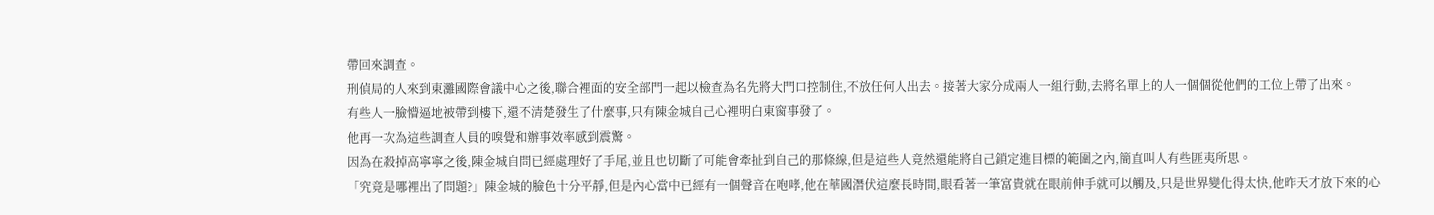帶回來調查。
刑偵局的人來到東灘國際會議中心之後,聯合裡面的安全部門一起以檢查為名先將大門口控制住,不放任何人出去。接著大家分成兩人一組行動,去將名單上的人一個個從他們的工位上帶了出來。
有些人一臉懵逼地被帶到樓下,還不清楚發生了什麼事,只有陳金城自己心裡明白東窗事發了。
他再一次為這些調查人員的嗅覺和辦事效率感到震驚。
因為在殺掉高寧寧之後,陳金城自問已經處理好了手尾,並且也切斷了可能會牽扯到自己的那條線,但是這些人竟然還能將自己鎖定進目標的範圍之內,簡直叫人有些匪夷所思。
「究竟是哪裡出了問題?」陳金城的臉色十分平靜,但是內心當中已經有一個聲音在咆哮,他在華國潛伏這麼長時間,眼看著一筆富貴就在眼前伸手就可以觸及,只是世界變化得太快,他昨天才放下來的心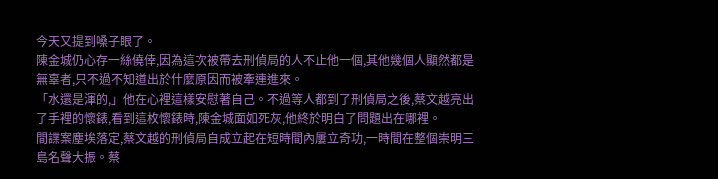今天又提到嗓子眼了。
陳金城仍心存一絲僥倖,因為這次被帶去刑偵局的人不止他一個,其他幾個人顯然都是無辜者,只不過不知道出於什麼原因而被牽連進來。
「水還是渾的,」他在心裡這樣安慰著自己。不過等人都到了刑偵局之後,蔡文越亮出了手裡的懷錶,看到這枚懷錶時,陳金城面如死灰,他終於明白了問題出在哪裡。
間諜案塵埃落定,蔡文越的刑偵局自成立起在短時間內屢立奇功,一時間在整個崇明三島名聲大振。蔡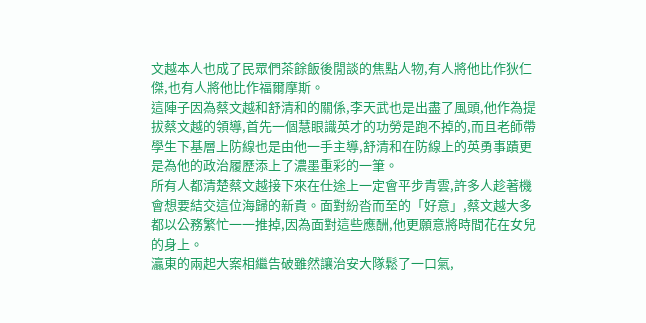文越本人也成了民眾們茶餘飯後閒談的焦點人物,有人將他比作狄仁傑,也有人將他比作福爾摩斯。
這陣子因為蔡文越和舒清和的關係,李天武也是出盡了風頭,他作為提拔蔡文越的領導,首先一個慧眼識英才的功勞是跑不掉的,而且老師帶學生下基層上防線也是由他一手主導,舒清和在防線上的英勇事蹟更是為他的政治履歷添上了濃墨重彩的一筆。
所有人都清楚蔡文越接下來在仕途上一定會平步青雲,許多人趁著機會想要結交這位海歸的新貴。面對紛沓而至的「好意」,蔡文越大多都以公務繁忙一一推掉,因為面對這些應酬,他更願意將時間花在女兒的身上。
灜東的兩起大案相繼告破雖然讓治安大隊鬆了一口氣,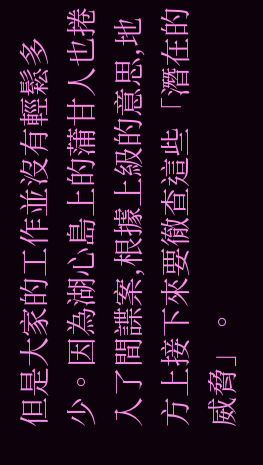但是大家的工作並沒有輕鬆多少。因為湖心島上的蒲甘人也捲入了間諜案,根據上級的意思,地方上接下來要徹查這些「潛在的威脅」。